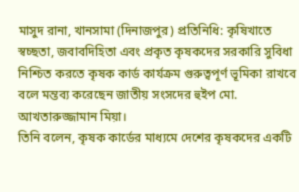মাসুদ রানা, খানসামা (দিনাজপুর) প্রতিনিধি: কৃষিখাতে স্বচ্ছতা, জবাবদিহিতা এবং প্রকৃত কৃষকদের সরকারি সুবিধা নিশ্চিত করতে কৃষক কার্ড কার্যক্রম গুরুত্বপূর্ণ ভূমিকা রাখবে বলে মন্তব্য করেছেন জাতীয় সংসদের হুইপ মো. আখতারুজ্জামান মিয়া।
তিনি বলেন, কৃষক কার্ডের মাধ্যমে দেশের কৃষকদের একটি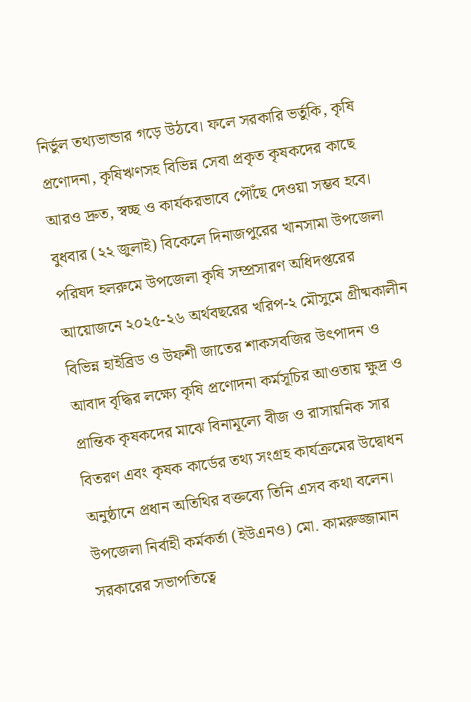নির্ভুল তথ্যভান্ডার গড়ে উঠবে। ফলে সরকারি ভর্তুকি, কৃষি প্রণোদনা, কৃষিঋণসহ বিভিন্ন সেবা প্রকৃত কৃষকদের কাছে আরও দ্রুত, স্বচ্ছ ও কার্যকরভাবে পৌঁছে দেওয়া সম্ভব হবে।
বুধবার (২২ জুলাই) বিকেলে দিনাজপুরের খানসামা উপজেলা পরিষদ হলরুমে উপজেলা কৃষি সম্প্রসারণ অধিদপ্তরের আয়োজনে ২০২৫-২৬ অর্থবছরের খরিপ-২ মৌসুমে গ্রীষ্মকালীন বিভিন্ন হাইব্রিড ও উফশী জাতের শাকসবজির উৎপাদন ও আবাদ বৃদ্ধির লক্ষ্যে কৃষি প্রণোদনা কর্মসূচির আওতায় ক্ষুদ্র ও প্রান্তিক কৃষকদের মাঝে বিনামূল্যে বীজ ও রাসায়নিক সার বিতরণ এবং কৃষক কার্ডের তথ্য সংগ্রহ কার্যক্রমের উদ্বোধন অনুষ্ঠানে প্রধান অতিথির বক্তব্যে তিনি এসব কথা বলেন।
উপজেলা নির্বাহী কর্মকর্তা (ইউএনও) মো. কামরুজ্জামান সরকারের সভাপতিত্বে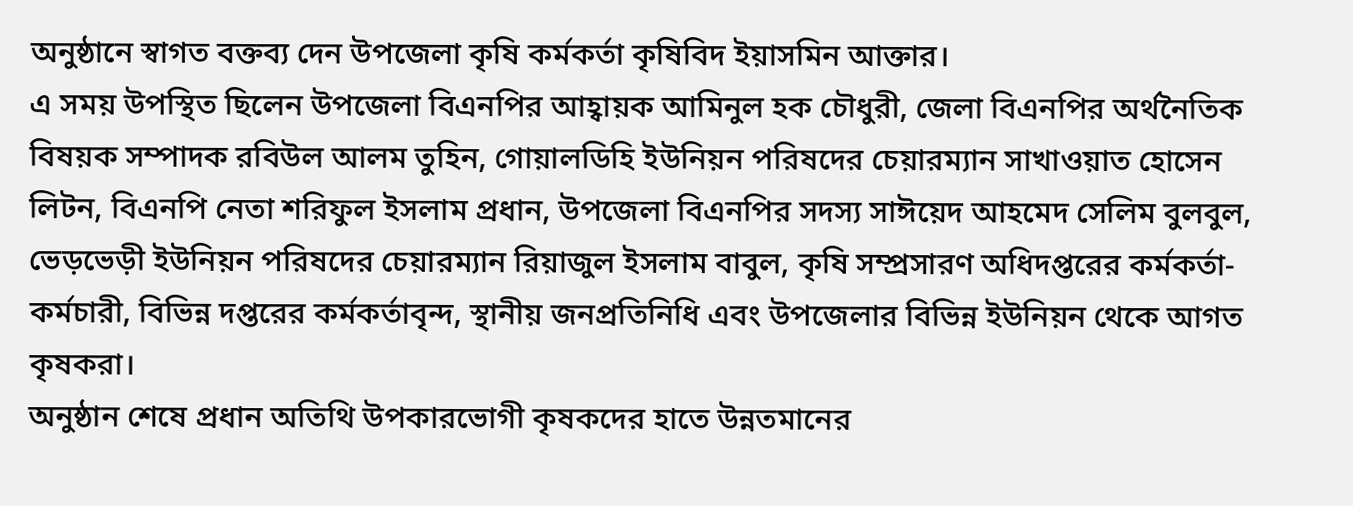অনুষ্ঠানে স্বাগত বক্তব্য দেন উপজেলা কৃষি কর্মকর্তা কৃষিবিদ ইয়াসমিন আক্তার।
এ সময় উপস্থিত ছিলেন উপজেলা বিএনপির আহ্বায়ক আমিনুল হক চৌধুরী, জেলা বিএনপির অর্থনৈতিক বিষয়ক সম্পাদক রবিউল আলম তুহিন, গোয়ালডিহি ইউনিয়ন পরিষদের চেয়ারম্যান সাখাওয়াত হোসেন লিটন, বিএনপি নেতা শরিফুল ইসলাম প্রধান, উপজেলা বিএনপির সদস্য সাঈয়েদ আহমেদ সেলিম বুলবুল, ভেড়ভেড়ী ইউনিয়ন পরিষদের চেয়ারম্যান রিয়াজুল ইসলাম বাবুল, কৃষি সম্প্রসারণ অধিদপ্তরের কর্মকর্তা-কর্মচারী, বিভিন্ন দপ্তরের কর্মকর্তাবৃন্দ, স্থানীয় জনপ্রতিনিধি এবং উপজেলার বিভিন্ন ইউনিয়ন থেকে আগত কৃষকরা।
অনুষ্ঠান শেষে প্রধান অতিথি উপকারভোগী কৃষকদের হাতে উন্নতমানের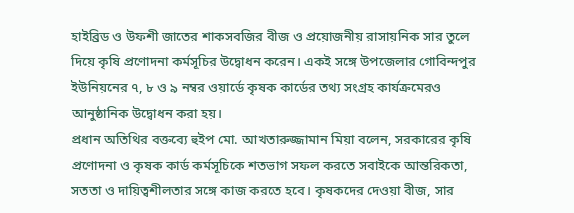হাইব্রিড ও উফশী জাতের শাকসবজির বীজ ও প্রয়োজনীয় রাসায়নিক সার তুলে দিয়ে কৃষি প্রণোদনা কর্মসূচির উদ্বোধন করেন। একই সঙ্গে উপজেলার গোবিন্দপুর ইউনিয়নের ৭, ৮ ও ৯ নম্বর ওয়ার্ডে কৃষক কার্ডের তথ্য সংগ্রহ কার্যক্রমেরও আনুষ্ঠানিক উদ্বোধন করা হয়।
প্রধান অতিথির বক্তব্যে হুইপ মো. আখতারুজ্জামান মিয়া বলেন, সরকারের কৃষি প্রণোদনা ও কৃষক কার্ড কর্মসূচিকে শতভাগ সফল করতে সবাইকে আন্তরিকতা, সততা ও দায়িত্বশীলতার সঙ্গে কাজ করতে হবে। কৃষকদের দেওয়া বীজ, সার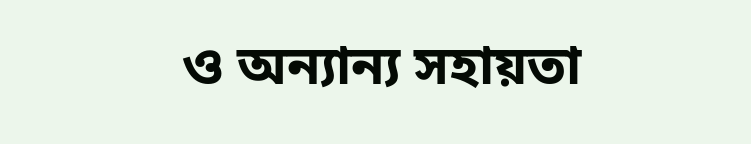ও অন্যান্য সহায়তা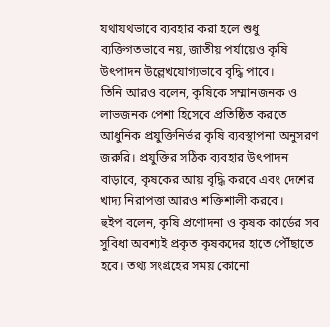যথাযথভাবে ব্যবহার করা হলে শুধু ব্যক্তিগতভাবে নয়, জাতীয় পর্যায়েও কৃষি উৎপাদন উল্লেখযোগ্যভাবে বৃদ্ধি পাবে।
তিনি আরও বলেন, কৃষিকে সম্মানজনক ও লাভজনক পেশা হিসেবে প্রতিষ্ঠিত করতে আধুনিক প্রযুক্তিনির্ভর কৃষি ব্যবস্থাপনা অনুসরণ জরুরি। প্রযুক্তির সঠিক ব্যবহার উৎপাদন বাড়াবে, কৃষকের আয় বৃদ্ধি করবে এবং দেশের খাদ্য নিরাপত্তা আরও শক্তিশালী করবে।
হুইপ বলেন, কৃষি প্রণোদনা ও কৃষক কার্ডের সব সুবিধা অবশ্যই প্রকৃত কৃষকদের হাতে পৌঁছাতে হবে। তথ্য সংগ্রহের সময় কোনো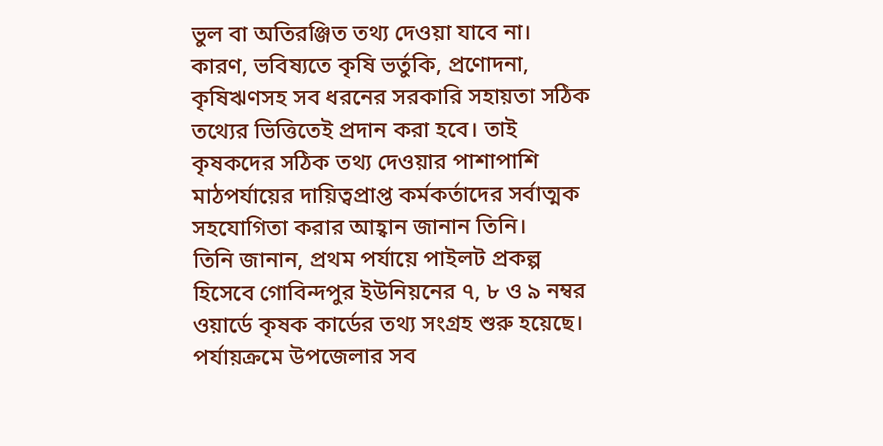ভুল বা অতিরঞ্জিত তথ্য দেওয়া যাবে না। কারণ, ভবিষ্যতে কৃষি ভর্তুকি, প্রণোদনা, কৃষিঋণসহ সব ধরনের সরকারি সহায়তা সঠিক তথ্যের ভিত্তিতেই প্রদান করা হবে। তাই কৃষকদের সঠিক তথ্য দেওয়ার পাশাপাশি মাঠপর্যায়ের দায়িত্বপ্রাপ্ত কর্মকর্তাদের সর্বাত্মক সহযোগিতা করার আহ্বান জানান তিনি।
তিনি জানান, প্রথম পর্যায়ে পাইলট প্রকল্প হিসেবে গোবিন্দপুর ইউনিয়নের ৭, ৮ ও ৯ নম্বর ওয়ার্ডে কৃষক কার্ডের তথ্য সংগ্রহ শুরু হয়েছে। পর্যায়ক্রমে উপজেলার সব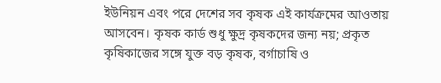ইউনিয়ন এবং পরে দেশের সব কৃষক এই কার্যক্রমের আওতায় আসবেন। কৃষক কার্ড শুধু ক্ষুদ্র কৃষকদের জন্য নয়; প্রকৃত কৃষিকাজের সঙ্গে যুক্ত বড় কৃষক, বর্গাচাষি ও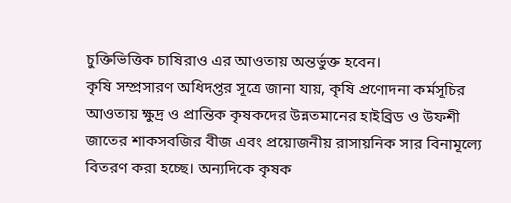চুক্তিভিত্তিক চাষিরাও এর আওতায় অন্তর্ভুক্ত হবেন।
কৃষি সম্প্রসারণ অধিদপ্তর সূত্রে জানা যায়, কৃষি প্রণোদনা কর্মসূচির আওতায় ক্ষুদ্র ও প্রান্তিক কৃষকদের উন্নতমানের হাইব্রিড ও উফশী জাতের শাকসবজির বীজ এবং প্রয়োজনীয় রাসায়নিক সার বিনামূল্যে বিতরণ করা হচ্ছে। অন্যদিকে কৃষক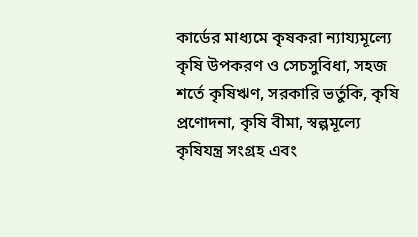কার্ডের মাধ্যমে কৃষকরা ন্যায্যমূল্যে কৃষি উপকরণ ও সেচসুবিধা, সহজ শর্তে কৃষিঋণ, সরকারি ভর্তুকি, কৃষি প্রণোদনা, কৃষি বীমা, স্বল্পমূল্যে কৃষিযন্ত্র সংগ্রহ এবং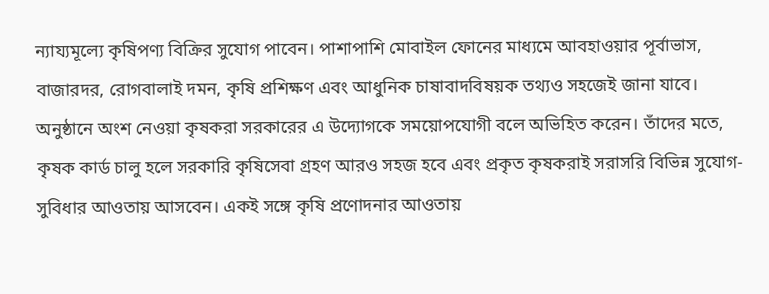ন্যায্যমূল্যে কৃষিপণ্য বিক্রির সুযোগ পাবেন। পাশাপাশি মোবাইল ফোনের মাধ্যমে আবহাওয়ার পূর্বাভাস, বাজারদর, রোগবালাই দমন, কৃষি প্রশিক্ষণ এবং আধুনিক চাষাবাদবিষয়ক তথ্যও সহজেই জানা যাবে।
অনুষ্ঠানে অংশ নেওয়া কৃষকরা সরকারের এ উদ্যোগকে সময়োপযোগী বলে অভিহিত করেন। তাঁদের মতে, কৃষক কার্ড চালু হলে সরকারি কৃষিসেবা গ্রহণ আরও সহজ হবে এবং প্রকৃত কৃষকরাই সরাসরি বিভিন্ন সুযোগ-সুবিধার আওতায় আসবেন। একই সঙ্গে কৃষি প্রণোদনার আওতায়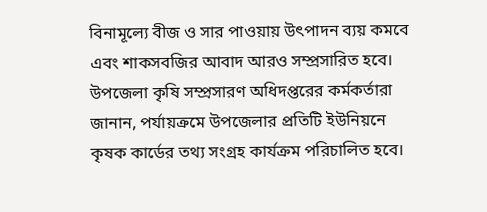বিনামূল্যে বীজ ও সার পাওয়ায় উৎপাদন ব্যয় কমবে এবং শাকসবজির আবাদ আরও সম্প্রসারিত হবে।
উপজেলা কৃষি সম্প্রসারণ অধিদপ্তরের কর্মকর্তারা জানান, পর্যায়ক্রমে উপজেলার প্রতিটি ইউনিয়নে কৃষক কার্ডের তথ্য সংগ্রহ কার্যক্রম পরিচালিত হবে।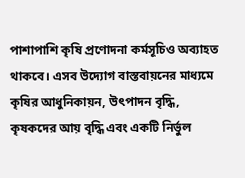পাশাপাশি কৃষি প্রণোদনা কর্মসূচিও অব্যাহত থাকবে। এসব উদ্যোগ বাস্তবায়নের মাধ্যমে কৃষির আধুনিকায়ন, উৎপাদন বৃদ্ধি, কৃষকদের আয় বৃদ্ধি এবং একটি নির্ভুল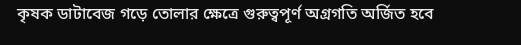কৃষক ডাটাবেজ গড়ে তোলার ক্ষেত্রে গুরুত্বপূর্ণ অগ্রগতি অর্জিত হবে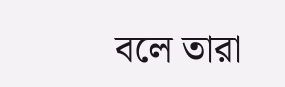বলে তারা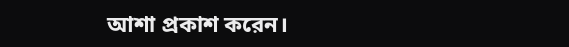আশা প্রকাশ করেন।